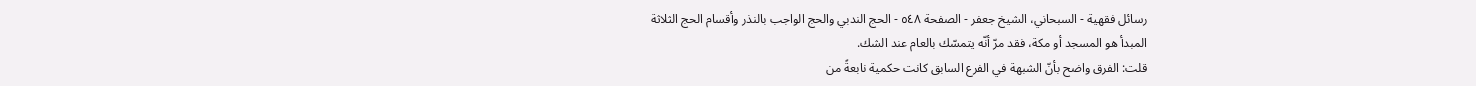رسائل فقهية - السبحاني، الشيخ جعفر - الصفحة ٥٤٨ - الحج الندبي والحج الواجب بالنذر وأقسام الحج الثلاثة
المبدأ هو المسجد أو مكة، فقد مرّ أنّه يتمسّك بالعام عند الشك.
قلت: الفرق واضح بأنّ الشبهة في الفرع السابق كانت حكمية نابعةً من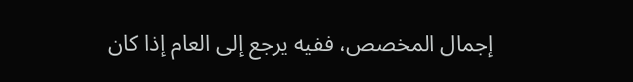إجمال المخصص، ففيه يرجع إلى العام إذا كان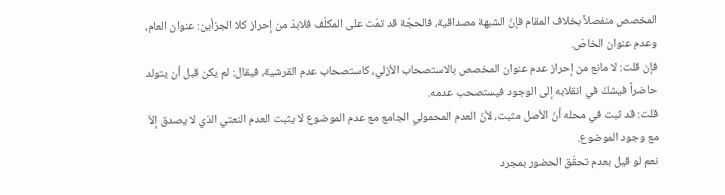المخصص منفصلاً بخلاف المقام فإنّ الشبهة مصداقية، فالحجّة قد تمّت على المكلّف فلابدّ من إحراز كلا الجزأين: عنوان العام، وعدم عنوان الخاصّ.
فإن قلت: لا مانع من إحراز عدم عنوان المخصص بالاستصحاب الأزلي، كاستصحاب عدم القرشية، فيقال: لم يكن قبل أن يتولد حاضراً فيشكّ في انقلابه إلى الوجود فيستصحب عدمه.
قلت: قد ثبت في محله أنّ الأصل مثبت، لأنّ العدم المحمولي الجامع مع عدم الموضوع لا يثبت العدم النعتي الذي لا يصدق إلاّ مع وجود الموضوع.
نعم لو قيل بعدم تحقّق الحضور بمجرد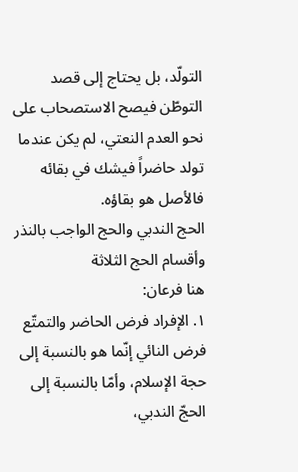التولّد، بل يحتاج إلى قصد التوطّن فيصح الاستصحاب على نحو العدم النعتي، لم يكن عندما تولد حاضراً فيشك في بقائه فالأصل هو بقاؤه.
الحج الندبي والحج الواجب بالنذر وأقسام الحج الثلاثة
هنا فرعان:
١. الإفراد فرض الحاضر والتمتّع فرض النائي إنّما هو بالنسبة إلى حجة الإسلام، وأمّا بالنسبة إلى الحجّ الندبي،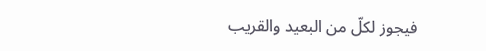فيجوز لكلّ من البعيد والقريب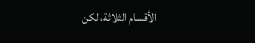الأقسام الثلاثة، لكن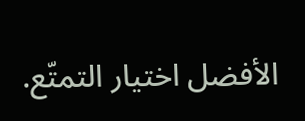الأفضل اختيار التمتّع.